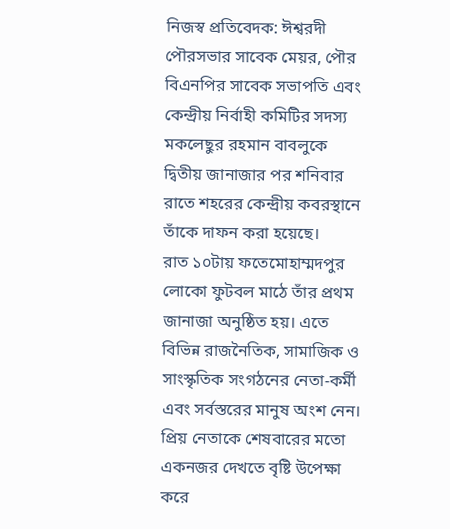নিজস্ব প্রতিবেদক: ঈশ্বরদী পৌরসভার সাবেক মেয়র, পৌর বিএনপির সাবেক সভাপতি এবং কেন্দ্রীয় নির্বাহী কমিটির সদস্য মকলেছুর রহমান বাবলুকে দ্বিতীয় জানাজার পর শনিবার রাতে শহরের কেন্দ্রীয় কবরস্থানে তাঁকে দাফন করা হয়েছে।
রাত ১০টায় ফতেমোহাম্মদপুর লোকো ফুটবল মাঠে তাঁর প্রথম জানাজা অনুষ্ঠিত হয়। এতে বিভিন্ন রাজনৈতিক, সামাজিক ও সাংস্কৃতিক সংগঠনের নেতা-কর্মী এবং সর্বস্তরের মানুষ অংশ নেন। প্রিয় নেতাকে শেষবারের মতো একনজর দেখতে বৃষ্টি উপেক্ষা করে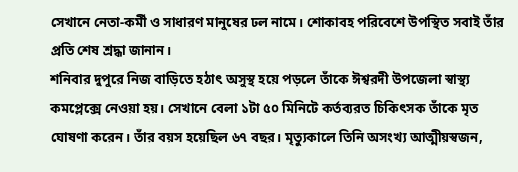সেখানে নেতা-কর্মী ও সাধারণ মানুষের ঢল নামে। শোকাবহ পরিবেশে উপস্থিত সবাই তাঁর প্রতি শেষ শ্রদ্ধা জানান।
শনিবার দুপুরে নিজ বাড়িতে হঠাৎ অসুস্থ হয়ে পড়লে তাঁকে ঈশ্বরদী উপজেলা স্বাস্থ্য কমপ্লেক্সে নেওয়া হয়। সেখানে বেলা ১টা ৫০ মিনিটে কর্তব্যরত চিকিৎসক তাঁকে মৃত ঘোষণা করেন। তাঁর বয়স হয়েছিল ৬৭ বছর। মৃত্যুকালে তিনি অসংখ্য আত্মীয়স্বজন,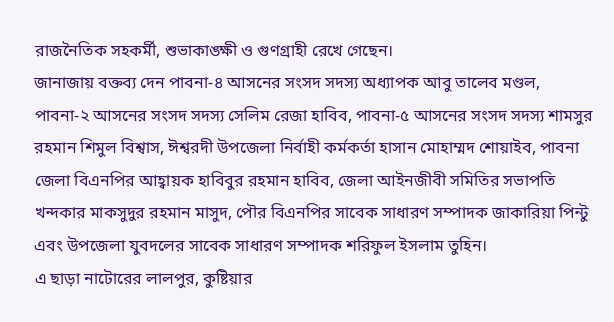রাজনৈতিক সহকর্মী, শুভাকাঙ্ক্ষী ও গুণগ্রাহী রেখে গেছেন।
জানাজায় বক্তব্য দেন পাবনা-৪ আসনের সংসদ সদস্য অধ্যাপক আবু তালেব মণ্ডল, পাবনা-২ আসনের সংসদ সদস্য সেলিম রেজা হাবিব, পাবনা-৫ আসনের সংসদ সদস্য শামসুর রহমান শিমুল বিশ্বাস, ঈশ্বরদী উপজেলা নির্বাহী কর্মকর্তা হাসান মোহাম্মদ শোয়াইব, পাবনা জেলা বিএনপির আহ্বায়ক হাবিবুর রহমান হাবিব, জেলা আইনজীবী সমিতির সভাপতি খন্দকার মাকসুদুর রহমান মাসুদ, পৌর বিএনপির সাবেক সাধারণ সম্পাদক জাকারিয়া পিন্টু এবং উপজেলা যুবদলের সাবেক সাধারণ সম্পাদক শরিফুল ইসলাম তুহিন।
এ ছাড়া নাটোরের লালপুর, কুষ্টিয়ার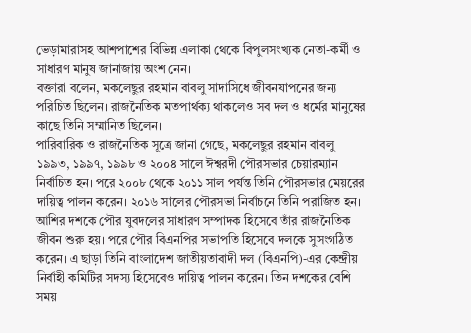ভেড়ামারাসহ আশপাশের বিভিন্ন এলাকা থেকে বিপুলসংখ্যক নেতা-কর্মী ও সাধারণ মানুষ জানাজায় অংশ নেন।
বক্তারা বলেন, মকলেছুর রহমান বাবলু সাদাসিধে জীবনযাপনের জন্য পরিচিত ছিলেন। রাজনৈতিক মতপার্থক্য থাকলেও সব দল ও ধর্মের মানুষের কাছে তিনি সম্মানিত ছিলেন।
পারিবারিক ও রাজনৈতিক সূত্রে জানা গেছে, মকলেছুর রহমান বাবলু ১৯৯৩, ১৯৯৭, ১৯৯৮ ও ২০০৪ সালে ঈশ্বরদী পৌরসভার চেয়ারম্যান নির্বাচিত হন। পরে ২০০৮ থেকে ২০১১ সাল পর্যন্ত তিনি পৌরসভার মেয়রের দায়িত্ব পালন করেন। ২০১৬ সালের পৌরসভা নির্বাচনে তিনি পরাজিত হন। আশির দশকে পৌর যুবদলের সাধারণ সম্পাদক হিসেবে তাঁর রাজনৈতিক জীবন শুরু হয়। পরে পৌর বিএনপির সভাপতি হিসেবে দলকে সুসংগঠিত করেন। এ ছাড়া তিনি বাংলাদেশ জাতীয়তাবাদী দল (বিএনপি)-এর কেন্দ্রীয় নির্বাহী কমিটির সদস্য হিসেবেও দায়িত্ব পালন করেন। তিন দশকের বেশি সময়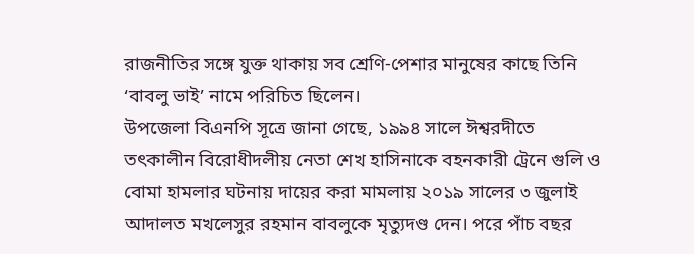রাজনীতির সঙ্গে যুক্ত থাকায় সব শ্রেণি-পেশার মানুষের কাছে তিনি ‘বাবলু ভাই’ নামে পরিচিত ছিলেন।
উপজেলা বিএনপি সূত্রে জানা গেছে, ১৯৯৪ সালে ঈশ্বরদীতে তৎকালীন বিরোধীদলীয় নেতা শেখ হাসিনাকে বহনকারী ট্রেনে গুলি ও বোমা হামলার ঘটনায় দায়ের করা মামলায় ২০১৯ সালের ৩ জুলাই আদালত মখলেসুর রহমান বাবলুকে মৃত্যুদণ্ড দেন। পরে পাঁচ বছর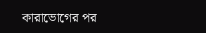কারাভোগের পর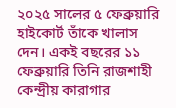২০২৫ সালের ৫ ফেব্রুয়ারি হাইকোর্ট তাঁকে খালাস দেন। একই বছরের ১১ ফেব্রুয়ারি তিনি রাজশাহী কেন্দ্রীয় কারাগার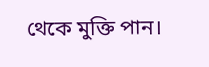থেকে মুক্তি পান।